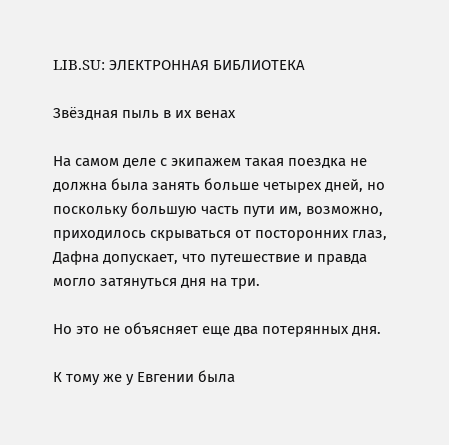LIB.SU: ЭЛЕКТРОННАЯ БИБЛИОТЕКА

Звёздная пыль в их венах

На самом деле с экипажем такая поездка не должна была занять больше четырех дней, но поскольку большую часть пути им, возможно, приходилось скрываться от посторонних глаз, Дафна допускает, что путешествие и правда могло затянуться дня на три.

Но это не объясняет еще два потерянных дня.

К тому же у Евгении была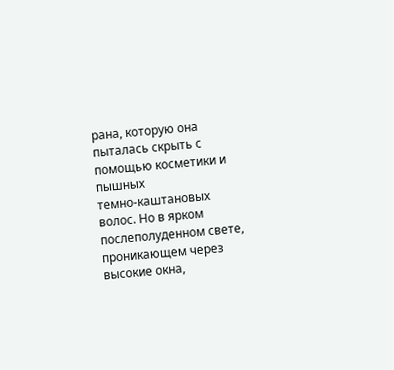рана, которую она пыталась скрыть с помощью косметики и пышных темно‑каштановых волос. Но в ярком послеполуденном свете, проникающем через высокие окна,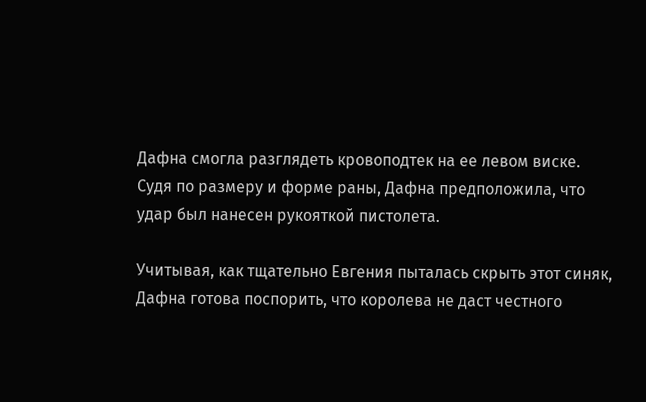Дафна смогла разглядеть кровоподтек на ее левом виске. Судя по размеру и форме раны, Дафна предположила, что удар был нанесен рукояткой пистолета.

Учитывая, как тщательно Евгения пыталась скрыть этот синяк, Дафна готова поспорить, что королева не даст честного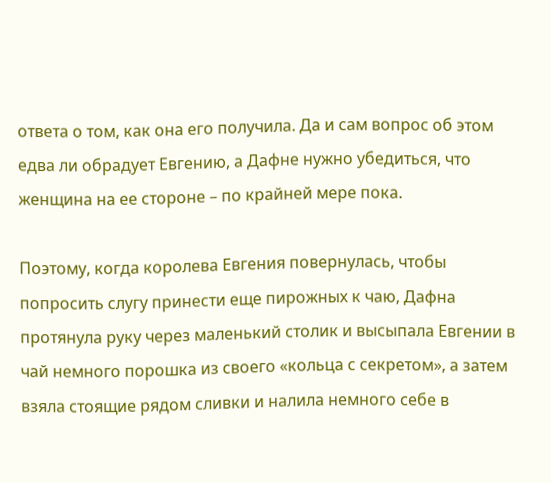ответа о том, как она его получила. Да и сам вопрос об этом едва ли обрадует Евгению, а Дафне нужно убедиться, что женщина на ее стороне – по крайней мере пока.

Поэтому, когда королева Евгения повернулась, чтобы попросить слугу принести еще пирожных к чаю, Дафна протянула руку через маленький столик и высыпала Евгении в чай немного порошка из своего «кольца с секретом», а затем взяла стоящие рядом сливки и налила немного себе в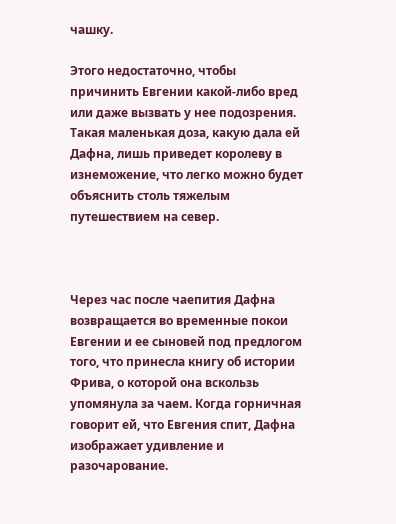чашку.

Этого недостаточно, чтобы причинить Евгении какой‑либо вред или даже вызвать у нее подозрения. Такая маленькая доза, какую дала ей Дафна, лишь приведет королеву в изнеможение, что легко можно будет объяснить столь тяжелым путешествием на север.



Через час после чаепития Дафна возвращается во временные покои Евгении и ее сыновей под предлогом того, что принесла книгу об истории Фрива, о которой она вскользь упомянула за чаем. Когда горничная говорит ей, что Евгения спит, Дафна изображает удивление и разочарование.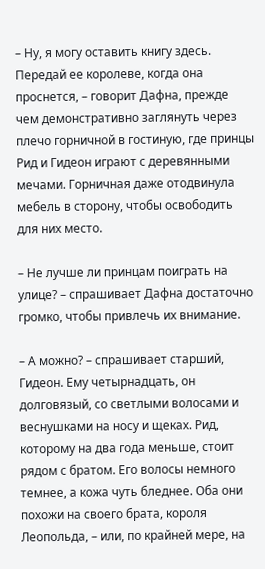– Ну, я могу оставить книгу здесь. Передай ее королеве, когда она проснется, – говорит Дафна, прежде чем демонстративно заглянуть через плечо горничной в гостиную, где принцы Рид и Гидеон играют с деревянными мечами. Горничная даже отодвинула мебель в сторону, чтобы освободить для них место.

– Не лучше ли принцам поиграть на улице? – спрашивает Дафна достаточно громко, чтобы привлечь их внимание.

– А можно? – спрашивает старший, Гидеон. Ему четырнадцать, он долговязый, со светлыми волосами и веснушками на носу и щеках. Рид, которому на два года меньше, стоит рядом с братом. Его волосы немного темнее, а кожа чуть бледнее. Оба они похожи на своего брата, короля Леопольда, – или, по крайней мере, на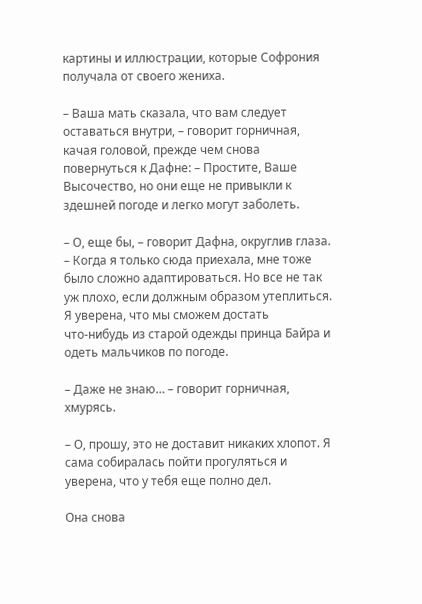картины и иллюстрации, которые Софрония получала от своего жениха.

– Ваша мать сказала, что вам следует оставаться внутри, – говорит горничная, качая головой, прежде чем снова повернуться к Дафне: – Простите, Ваше Высочество, но они еще не привыкли к здешней погоде и легко могут заболеть.

– О, еще бы, – говорит Дафна, округлив глаза. – Когда я только сюда приехала, мне тоже было сложно адаптироваться. Но все не так уж плохо, если должным образом утеплиться. Я уверена, что мы сможем достать что‑нибудь из старой одежды принца Байра и одеть мальчиков по погоде.

– Даже не знаю… – говорит горничная, хмурясь.

– О, прошу, это не доставит никаких хлопот. Я сама собиралась пойти прогуляться и уверена, что у тебя еще полно дел.

Она снова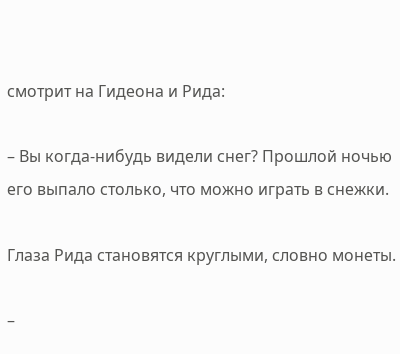смотрит на Гидеона и Рида:

– Вы когда‑нибудь видели снег? Прошлой ночью его выпало столько, что можно играть в снежки.

Глаза Рида становятся круглыми, словно монеты.

–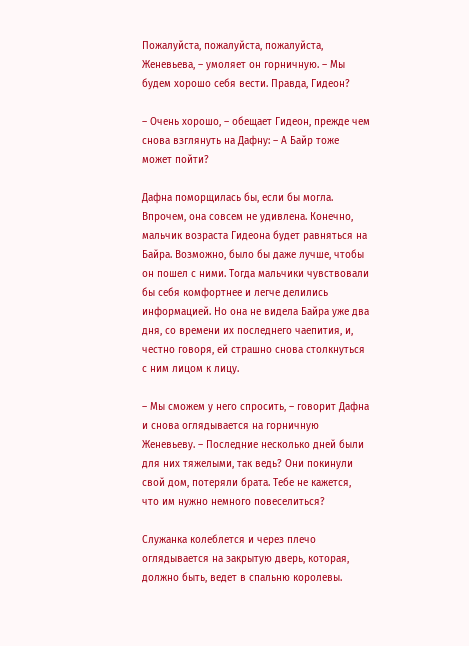Пожалуйста, пожалуйста, пожалуйста, Женевьева, – умоляет он горничную. – Мы будем хорошо себя вести. Правда, Гидеон?

– Очень хорошо, – обещает Гидеон, прежде чем снова взглянуть на Дафну: – А Байр тоже может пойти?

Дафна поморщилась бы, если бы могла. Впрочем, она совсем не удивлена. Конечно, мальчик возраста Гидеона будет равняться на Байра. Возможно, было бы даже лучше, чтобы он пошел с ними. Тогда мальчики чувствовали бы себя комфортнее и легче делились информацией. Но она не видела Байра уже два дня, со времени их последнего чаепития, и, честно говоря, ей страшно снова столкнуться с ним лицом к лицу.

– Мы сможем у него спросить, – говорит Дафна и снова оглядывается на горничную Женевьеву. – Последние несколько дней были для них тяжелыми, так ведь? Они покинули свой дом, потеряли брата. Тебе не кажется, что им нужно немного повеселиться?

Служанка колеблется и через плечо оглядывается на закрытую дверь, которая, должно быть, ведет в спальню королевы.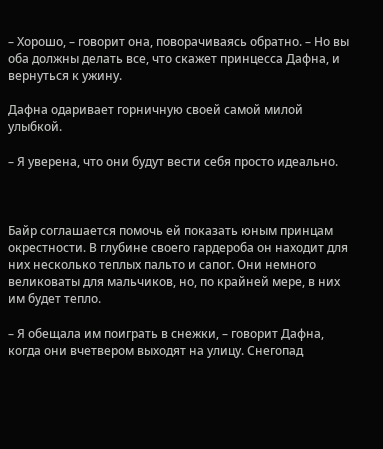– Хорошо, – говорит она, поворачиваясь обратно. – Но вы оба должны делать все, что скажет принцесса Дафна, и вернуться к ужину.

Дафна одаривает горничную своей самой милой улыбкой.

– Я уверена, что они будут вести себя просто идеально.



Байр соглашается помочь ей показать юным принцам окрестности. В глубине своего гардероба он находит для них несколько теплых пальто и сапог. Они немного великоваты для мальчиков, но, по крайней мере, в них им будет тепло.

– Я обещала им поиграть в снежки, – говорит Дафна, когда они вчетвером выходят на улицу. Снегопад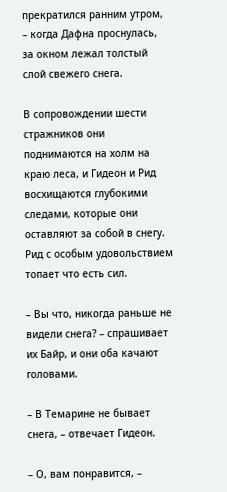прекратился ранним утром, – когда Дафна проснулась, за окном лежал толстый слой свежего снега.

В сопровождении шести стражников они поднимаются на холм на краю леса, и Гидеон и Рид восхищаются глубокими следами, которые они оставляют за собой в снегу. Рид с особым удовольствием топает что есть сил.

– Вы что, никогда раньше не видели снега? – спрашивает их Байр, и они оба качают головами.

– В Темарине не бывает снега, – отвечает Гидеон.

– О, вам понравится, –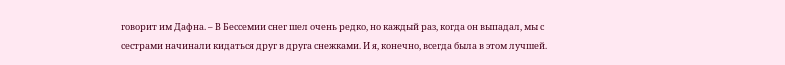говорит им Дафна. – В Бессемии снег шел очень редко, но каждый раз, когда он выпадал, мы с сестрами начинали кидаться друг в друга снежками. И я, конечно, всегда была в этом лучшей.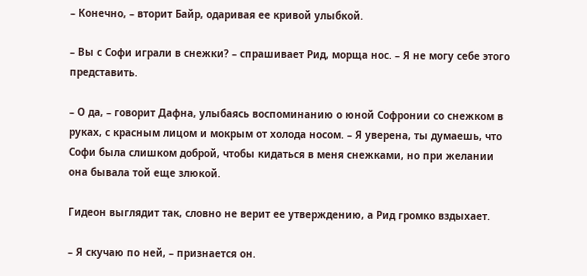– Конечно, – вторит Байр, одаривая ее кривой улыбкой.

– Вы с Софи играли в снежки? – спрашивает Рид, морща нос. – Я не могу себе этого представить.

– О да, – говорит Дафна, улыбаясь воспоминанию о юной Софронии со снежком в руках, с красным лицом и мокрым от холода носом. – Я уверена, ты думаешь, что Софи была слишком доброй, чтобы кидаться в меня снежками, но при желании она бывала той еще злюкой.

Гидеон выглядит так, словно не верит ее утверждению, а Рид громко вздыхает.

– Я скучаю по ней, – признается он.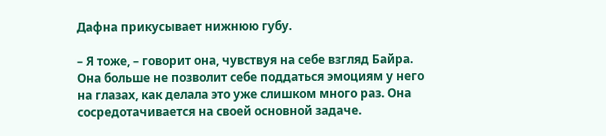Дафна прикусывает нижнюю губу.

– Я тоже, – говорит она, чувствуя на себе взгляд Байра. Она больше не позволит себе поддаться эмоциям у него на глазах, как делала это уже слишком много раз. Она сосредотачивается на своей основной задаче.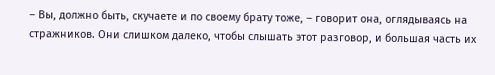– Вы, должно быть, скучаете и по своему брату тоже, – говорит она, оглядываясь на стражников. Они слишком далеко, чтобы слышать этот разговор, и большая часть их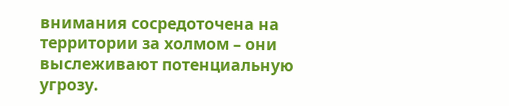внимания сосредоточена на территории за холмом – они выслеживают потенциальную угрозу.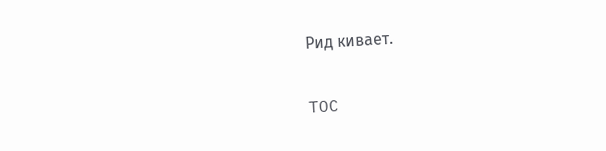Рид кивает.

TOC